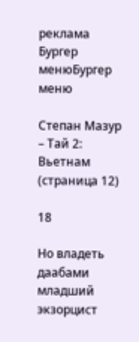реклама
Бургер менюБургер меню

Степан Мазур – Тай 2: Вьетнам (страница 12)

18

Но владеть даабами младший экзорцист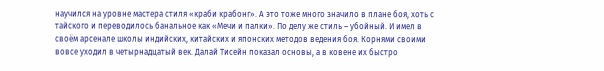научился на уровне мастера стиля «краби крабонг». А это тоже много значило в плане боя, хоть с тайского и переводилось банальное как «Мечи и палки». По делу же стиль – убойный. И имел в своём арсенале школы индийских, китайских и японских методов ведения боя. Корнями своими вовсе уходил в четырнадцатый век. Далай Тисейн показал основы, а в ковене их быстро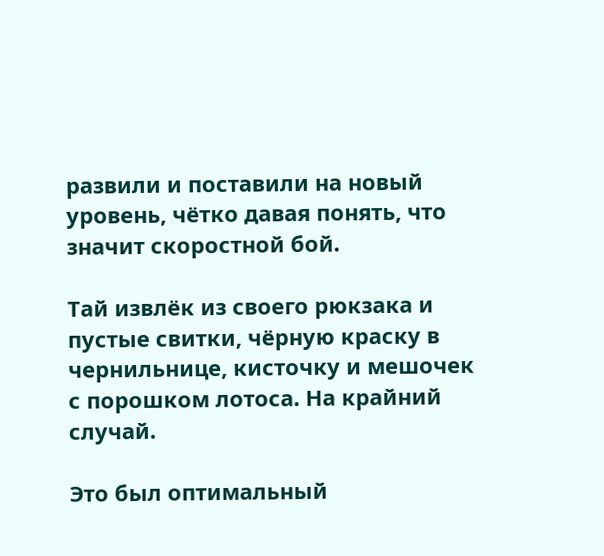развили и поставили на новый уровень, чётко давая понять, что значит скоростной бой.

Тай извлёк из своего рюкзака и пустые свитки, чёрную краску в чернильнице, кисточку и мешочек с порошком лотоса. На крайний случай.

Это был оптимальный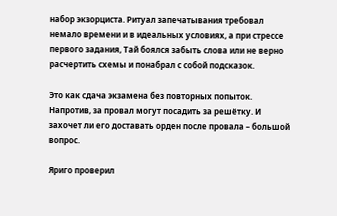набор экзорциста. Ритуал запечатывания требовал немало времени и в идеальных условиях, а при стрессе первого задания, Тай боялся забыть слова или не верно расчертить схемы и понабрал с собой подсказок.

Это как сдача экзамена без повторных попыток. Напротив, за провал могут посадить за решётку. И захочет ли его доставать орден после провала – большой вопрос.

Яриго проверил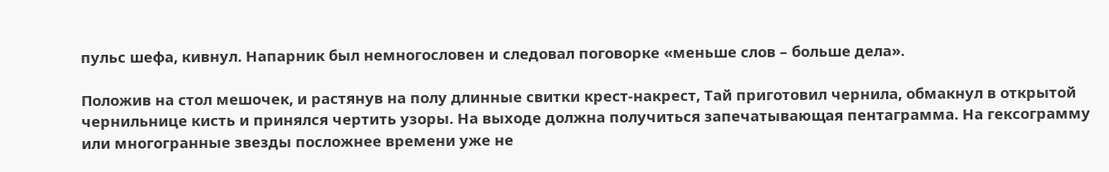пульс шефа, кивнул. Напарник был немногословен и следовал поговорке «меньше слов – больше дела».

Положив на стол мешочек, и растянув на полу длинные свитки крест-накрест, Тай приготовил чернила, обмакнул в открытой чернильнице кисть и принялся чертить узоры. На выходе должна получиться запечатывающая пентаграмма. На гексограмму или многогранные звезды посложнее времени уже не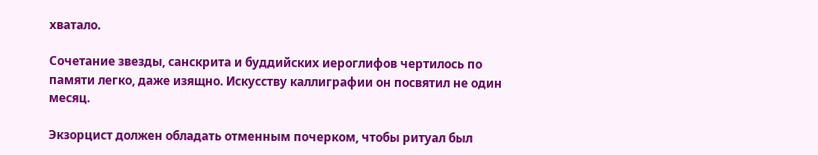хватало.

Сочетание звезды, санскрита и буддийских иероглифов чертилось по памяти легко, даже изящно. Искусству каллиграфии он посвятил не один месяц.

Экзорцист должен обладать отменным почерком, чтобы ритуал был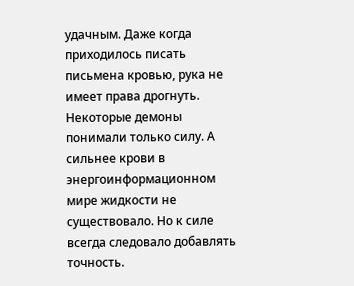удачным. Даже когда приходилось писать письмена кровью, рука не имеет права дрогнуть. Некоторые демоны понимали только силу. А сильнее крови в энергоинформационном мире жидкости не существовало. Но к силе всегда следовало добавлять точность.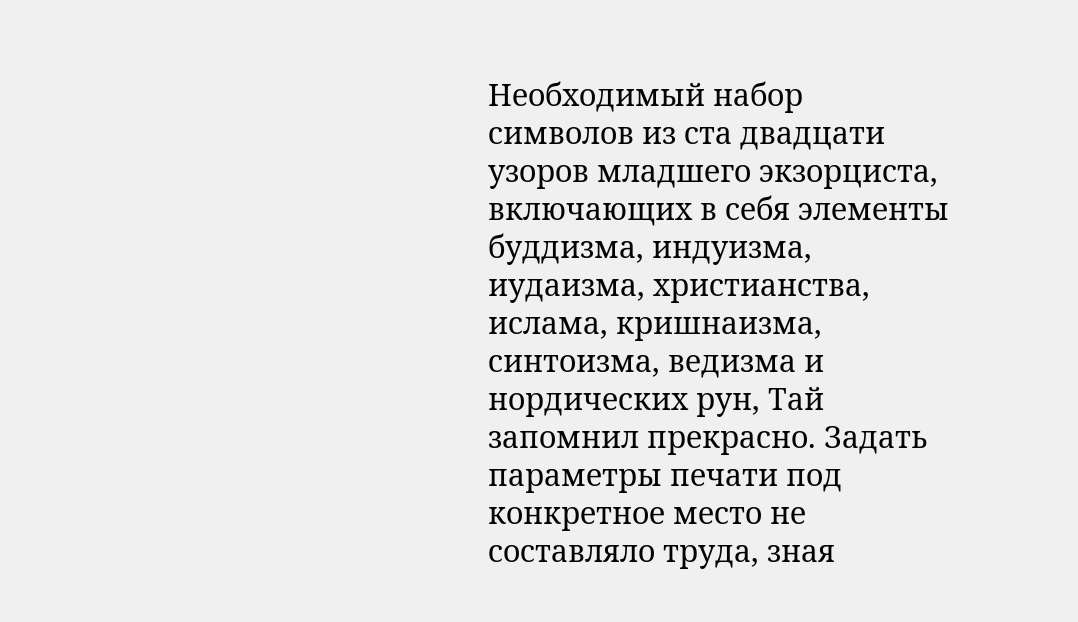Необходимый набор символов из ста двадцати узоров младшего экзорциста, включающих в себя элементы буддизма, индуизма, иудаизма, христианства, ислама, кришнаизма, синтоизма, ведизма и нордических рун, Тай запомнил прекрасно. Задать параметры печати под конкретное место не составляло труда, зная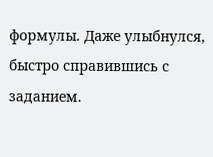формулы. Даже улыбнулся, быстро справившись с заданием.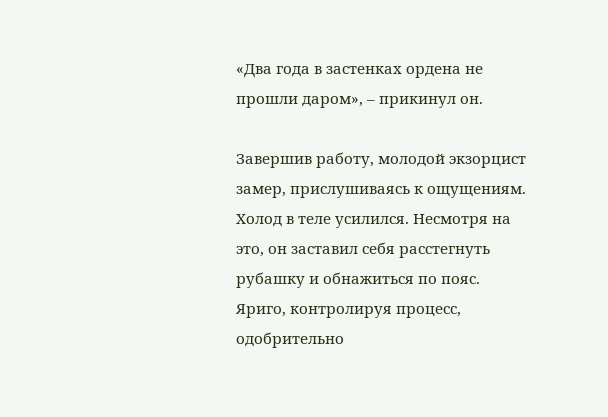«Два года в застенках ордена не прошли даром», – прикинул он.

Завершив работу, молодой экзорцист замер, прислушиваясь к ощущениям. Холод в теле усилился. Несмотря на это, он заставил себя расстегнуть рубашку и обнажиться по пояс. Яриго, контролируя процесс, одобрительно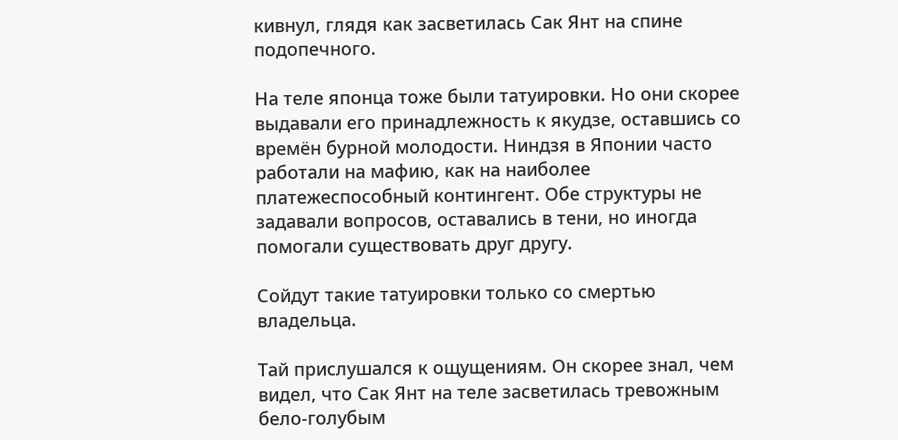кивнул, глядя как засветилась Сак Янт на спине подопечного.

На теле японца тоже были татуировки. Но они скорее выдавали его принадлежность к якудзе, оставшись со времён бурной молодости. Ниндзя в Японии часто работали на мафию, как на наиболее платежеспособный контингент. Обе структуры не задавали вопросов, оставались в тени, но иногда помогали существовать друг другу.

Сойдут такие татуировки только со смертью владельца.

Тай прислушался к ощущениям. Он скорее знал, чем видел, что Сак Янт на теле засветилась тревожным бело-голубым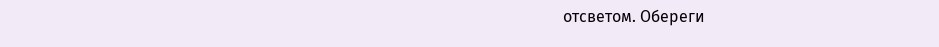отсветом. Обереги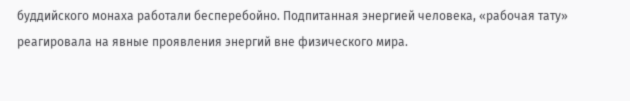буддийского монаха работали бесперебойно. Подпитанная энергией человека, «рабочая тату» реагировала на явные проявления энергий вне физического мира.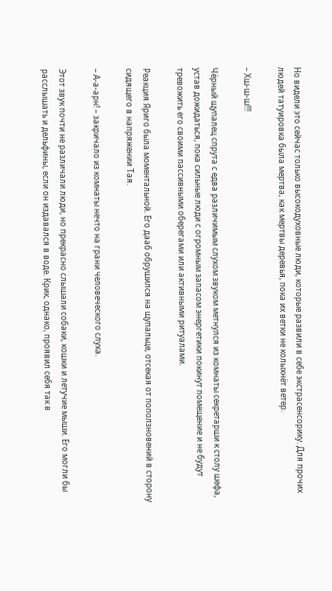Но видели это сейчас только высокодуховные люди, которые развили в себе экстрасенсорику. Для прочих людей татуировка была мертва, как мертвы деревья, пока их ветки не колыхнёт ветер.

– Хш-ш-ш!!!

Чёрный щупалец спрута с едва различимым слухом звуком метнулся из комнаты секретарши к столу шефа, устав дожидаться, пока сильные люди с огромным запасом энергетики покинут помещение и не будут тревожить его своими пассивными оберегами или активными ритуалами.

Реакция Яриго была моментальной. Его дааб обрушился на щупальце, отсекая от поползновений в сторону сидящего в напряжении Тая.

– А-а-арн! – закричало из комнаты нечто на грани человеческого слуха.

Этот звук почти не различали люди, но прекрасно слышали собаки, кошки и летучие мыши. Его могли бы расслышать и дельфины, если он издавался в воде. Крик, однако, проявил себя так в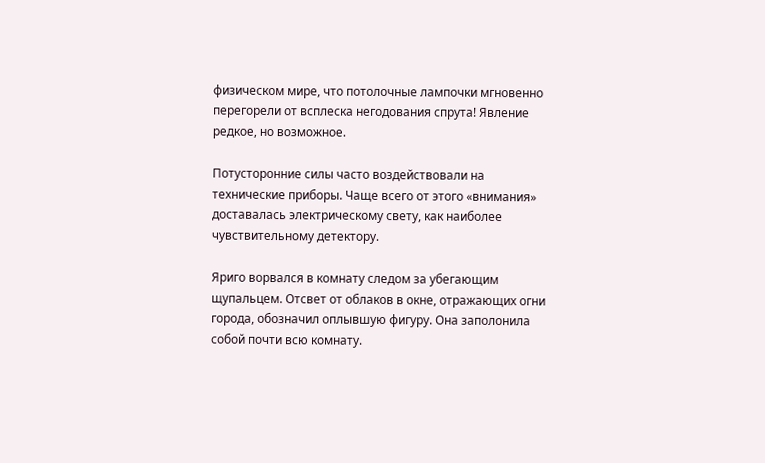физическом мире, что потолочные лампочки мгновенно перегорели от всплеска негодования спрута! Явление редкое, но возможное.

Потусторонние силы часто воздействовали на технические приборы. Чаще всего от этого «внимания» доставалась электрическому свету, как наиболее чувствительному детектору.

Яриго ворвался в комнату следом за убегающим щупальцем. Отсвет от облаков в окне, отражающих огни города, обозначил оплывшую фигуру. Она заполонила собой почти всю комнату.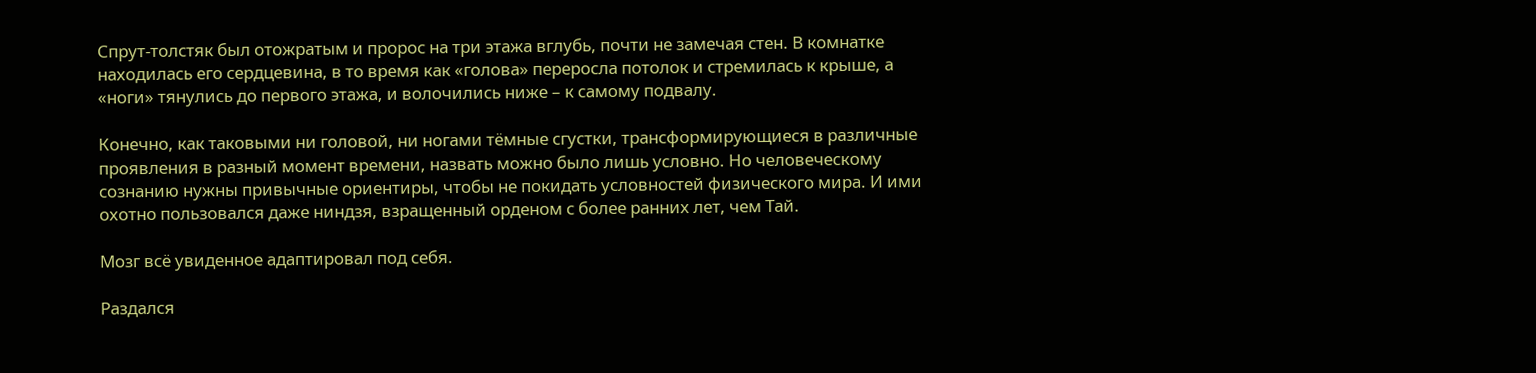Спрут-толстяк был отожратым и пророс на три этажа вглубь, почти не замечая стен. В комнатке находилась его сердцевина, в то время как «голова» переросла потолок и стремилась к крыше, а «ноги» тянулись до первого этажа, и волочились ниже – к самому подвалу.

Конечно, как таковыми ни головой, ни ногами тёмные сгустки, трансформирующиеся в различные проявления в разный момент времени, назвать можно было лишь условно. Но человеческому сознанию нужны привычные ориентиры, чтобы не покидать условностей физического мира. И ими охотно пользовался даже ниндзя, взращенный орденом с более ранних лет, чем Тай.

Мозг всё увиденное адаптировал под себя.

Раздался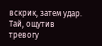вскрик, затем удар. Тай, ощутив тревогу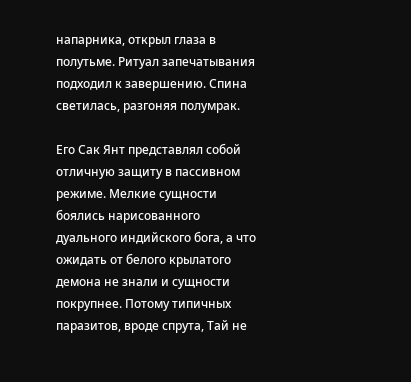напарника, открыл глаза в полутьме. Ритуал запечатывания подходил к завершению. Спина светилась, разгоняя полумрак.

Его Сак Янт представлял собой отличную защиту в пассивном режиме. Мелкие сущности боялись нарисованного дуального индийского бога, а что ожидать от белого крылатого демона не знали и сущности покрупнее. Потому типичных паразитов, вроде спрута, Тай не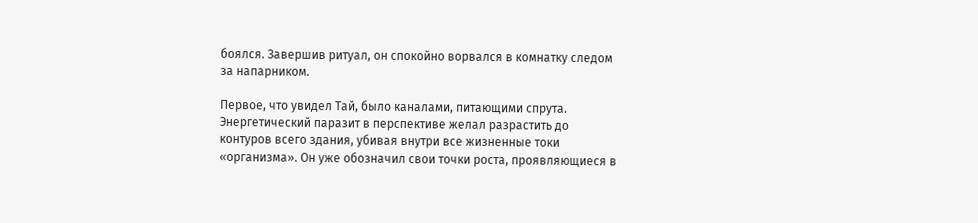боялся. Завершив ритуал, он спокойно ворвался в комнатку следом за напарником.

Первое, что увидел Тай, было каналами, питающими спрута. Энергетический паразит в перспективе желал разрастить до контуров всего здания, убивая внутри все жизненные токи «организма». Он уже обозначил свои точки роста, проявляющиеся в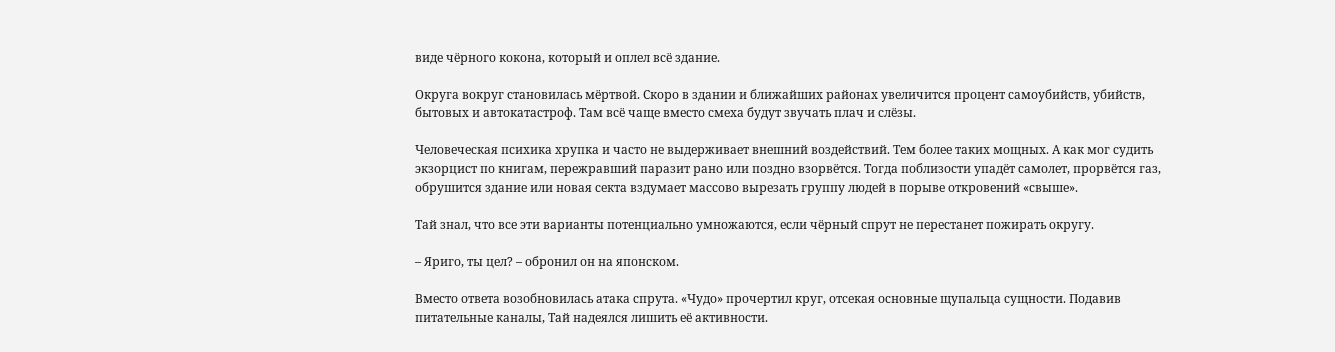виде чёрного кокона, который и оплел всё здание.

Округа вокруг становилась мёртвой. Скоро в здании и ближайших районах увеличится процент самоубийств, убийств, бытовых и автокатастроф. Там всё чаще вместо смеха будут звучать плач и слёзы.

Человеческая психика хрупка и часто не выдерживает внешний воздействий. Тем более таких мощных. А как мог судить экзорцист по книгам, пережравший паразит рано или поздно взорвётся. Тогда поблизости упадёт самолет, прорвётся газ, обрушится здание или новая секта вздумает массово вырезать группу людей в порыве откровений «свыше».

Тай знал, что все эти варианты потенциально умножаются, если чёрный спрут не перестанет пожирать округу.

– Яриго, ты цел? – обронил он на японском.

Вместо ответа возобновилась атака спрута. «Чудо» прочертил круг, отсекая основные щупальца сущности. Подавив питательные каналы, Тай надеялся лишить её активности.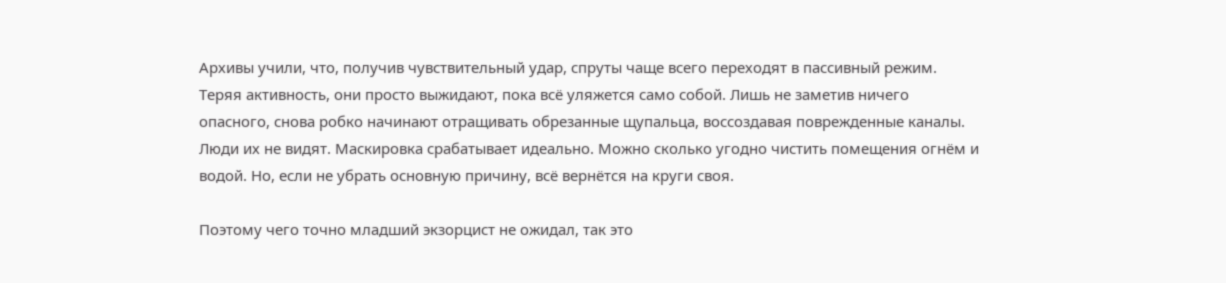Архивы учили, что, получив чувствительный удар, спруты чаще всего переходят в пассивный режим. Теряя активность, они просто выжидают, пока всё уляжется само собой. Лишь не заметив ничего опасного, снова робко начинают отращивать обрезанные щупальца, воссоздавая поврежденные каналы. Люди их не видят. Маскировка срабатывает идеально. Можно сколько угодно чистить помещения огнём и водой. Но, если не убрать основную причину, всё вернётся на круги своя.

Поэтому чего точно младший экзорцист не ожидал, так это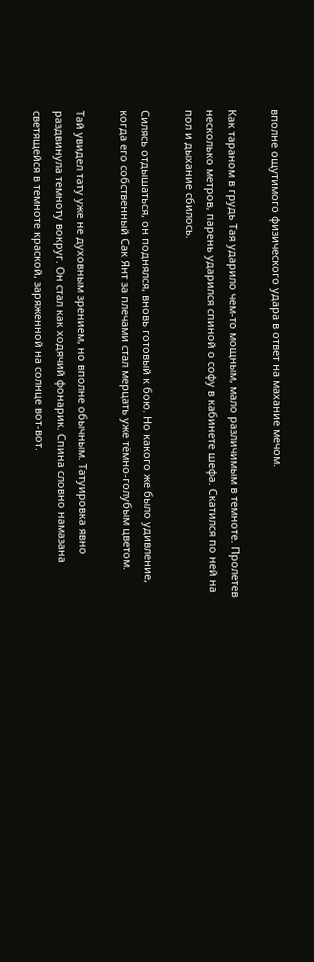вполне ощутимого физического удара в ответ на махание мечом.

Как тараном в грудь Тая ударило чем-то мощным, мало различимым в темноте. Пролетев несколько метров, парень ударился спиной о софу в кабинете шефа. Скатился по ней на пол и дыхание сбилось.

Силясь отдышаться, он поднялся, вновь готовый к бою. Но какого же было удивление, когда его собственный Сак Янт за плечами стал мерцать уже тёмно-голубым цветом.

Тай увидел тату уже не духовным зрением, но вполне обычным. Татуировка явно раздвинула темноту вокруг. Он стал как ходячий фонарик. Спина словно намазана светящейся в темноте краской, заряженной на солнце вот-вот.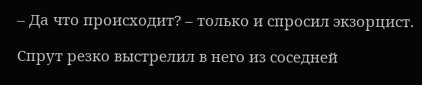– Да что происходит? – только и спросил экзорцист.

Спрут резко выстрелил в него из соседней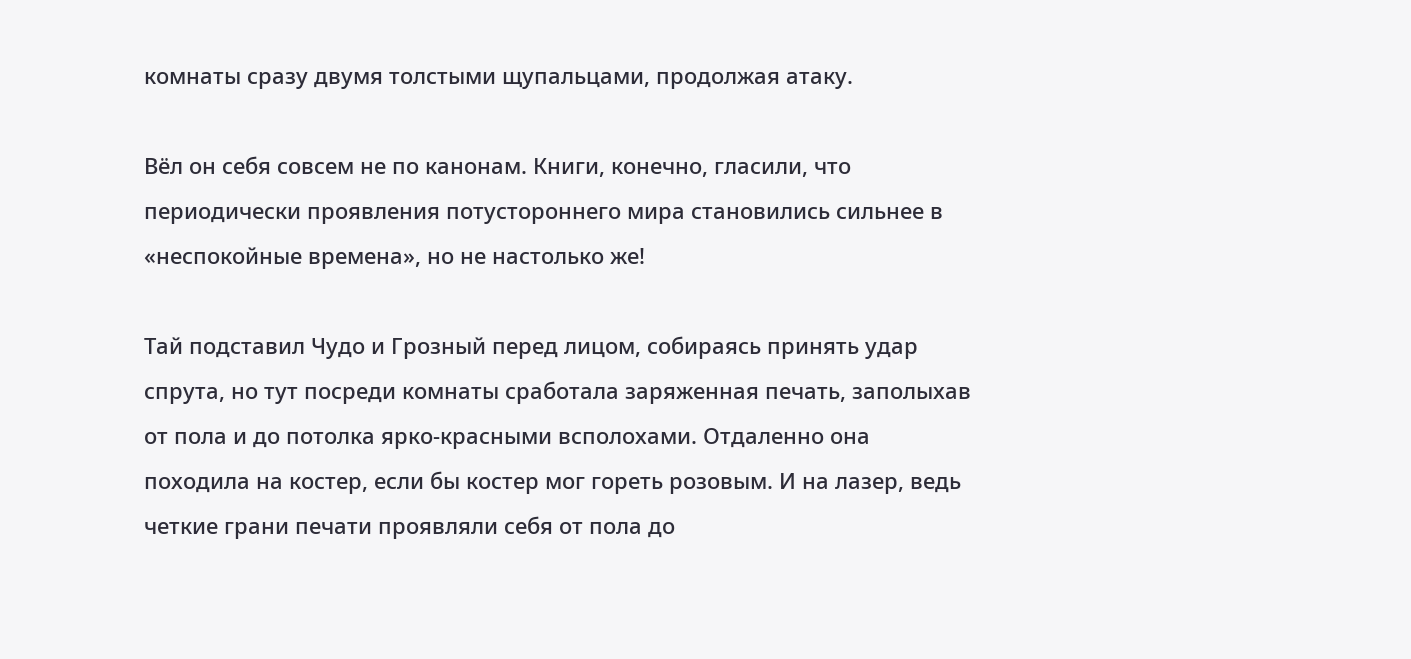комнаты сразу двумя толстыми щупальцами, продолжая атаку.

Вёл он себя совсем не по канонам. Книги, конечно, гласили, что периодически проявления потустороннего мира становились сильнее в «неспокойные времена», но не настолько же!

Тай подставил Чудо и Грозный перед лицом, собираясь принять удар спрута, но тут посреди комнаты сработала заряженная печать, заполыхав от пола и до потолка ярко-красными всполохами. Отдаленно она походила на костер, если бы костер мог гореть розовым. И на лазер, ведь четкие грани печати проявляли себя от пола до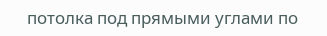потолка под прямыми углами по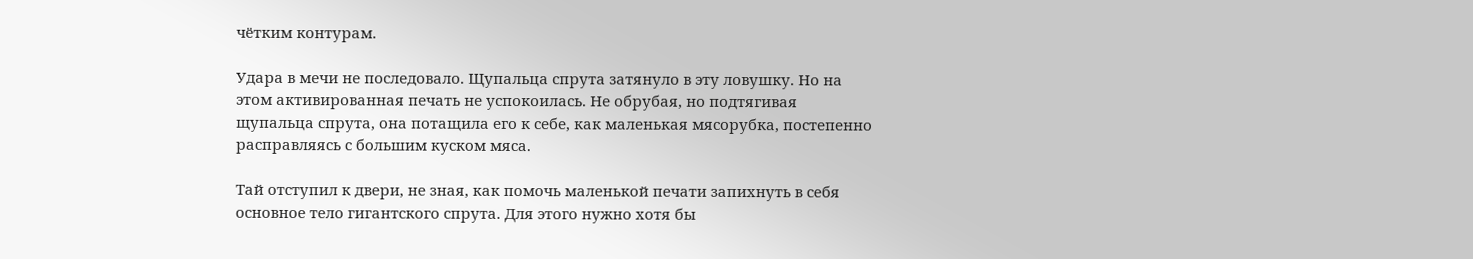чётким контурам.

Удара в мечи не последовало. Щупальца спрута затянуло в эту ловушку. Но на этом активированная печать не успокоилась. Не обрубая, но подтягивая щупальца спрута, она потащила его к себе, как маленькая мясорубка, постепенно расправляясь с большим куском мяса.

Тай отступил к двери, не зная, как помочь маленькой печати запихнуть в себя основное тело гигантского спрута. Для этого нужно хотя бы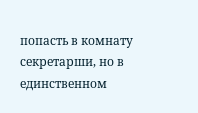попасть в комнату секретарши, но в единственном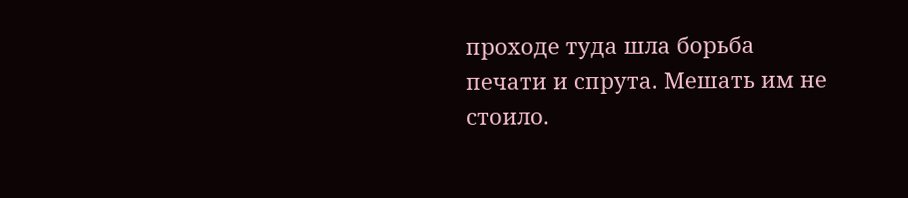проходе туда шла борьба печати и спрута. Мешать им не стоило.